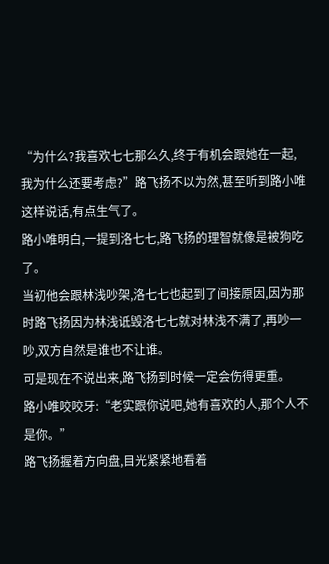“为什么?我喜欢七七那么久,终于有机会跟她在一起,我为什么还要考虑?”路飞扬不以为然,甚至听到路小唯这样说话,有点生气了。
路小唯明白,一提到洛七七,路飞扬的理智就像是被狗吃了。
当初他会跟林浅吵架,洛七七也起到了间接原因,因为那时路飞扬因为林浅诋毁洛七七就对林浅不满了,再吵一吵,双方自然是谁也不让谁。
可是现在不说出来,路飞扬到时候一定会伤得更重。
路小唯咬咬牙:“老实跟你说吧,她有喜欢的人,那个人不是你。”
路飞扬握着方向盘,目光紧紧地看着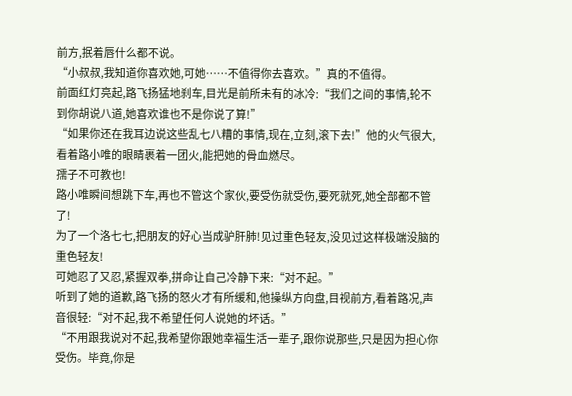前方,抿着唇什么都不说。
“小叔叔,我知道你喜欢她,可她……不值得你去喜欢。”真的不值得。
前面红灯亮起,路飞扬猛地刹车,目光是前所未有的冰冷:“我们之间的事情,轮不到你胡说八道,她喜欢谁也不是你说了算!”
“如果你还在我耳边说这些乱七八糟的事情,现在,立刻,滚下去!”他的火气很大,看着路小唯的眼睛裹着一团火,能把她的骨血燃尽。
孺子不可教也!
路小唯瞬间想跳下车,再也不管这个家伙,要受伤就受伤,要死就死,她全部都不管了!
为了一个洛七七,把朋友的好心当成驴肝肺!见过重色轻友,没见过这样极端没脑的重色轻友!
可她忍了又忍,紧握双拳,拼命让自己冷静下来:“对不起。”
听到了她的道歉,路飞扬的怒火才有所缓和,他操纵方向盘,目视前方,看着路况,声音很轻:“对不起,我不希望任何人说她的坏话。”
“不用跟我说对不起,我希望你跟她幸福生活一辈子,跟你说那些,只是因为担心你受伤。毕竟,你是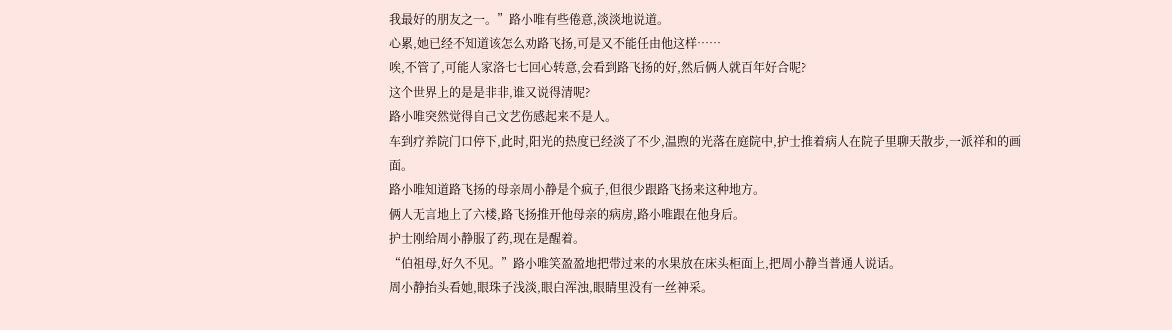我最好的朋友之一。”路小唯有些倦意,淡淡地说道。
心累,她已经不知道该怎么劝路飞扬,可是又不能任由他这样……
唉,不管了,可能人家洛七七回心转意,会看到路飞扬的好,然后俩人就百年好合呢?
这个世界上的是是非非,谁又说得清呢?
路小唯突然觉得自己文艺伤感起来不是人。
车到疗养院门口停下,此时,阳光的热度已经淡了不少,温煦的光落在庭院中,护士推着病人在院子里聊天散步,一派祥和的画面。
路小唯知道路飞扬的母亲周小静是个疯子,但很少跟路飞扬来这种地方。
俩人无言地上了六楼,路飞扬推开他母亲的病房,路小唯跟在他身后。
护士刚给周小静服了药,现在是醒着。
“伯祖母,好久不见。”路小唯笑盈盈地把带过来的水果放在床头柜面上,把周小静当普通人说话。
周小静抬头看她,眼珠子浅淡,眼白浑浊,眼睛里没有一丝神采。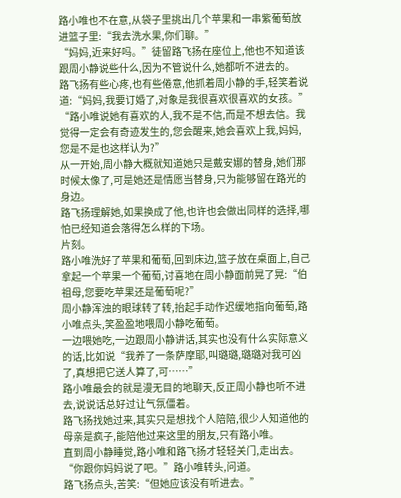路小唯也不在意,从袋子里挑出几个苹果和一串紫葡萄放进篮子里:“我去洗水果,你们聊。”
“妈妈,近来好吗。”徒留路飞扬在座位上,他也不知道该跟周小静说些什么,因为不管说什么,她都听不进去的。
路飞扬有些心疼,也有些倦意,他抓着周小静的手,轻笑着说道:“妈妈,我要订婚了,对象是我很喜欢很喜欢的女孩。”
“路小唯说她有喜欢的人,我不是不信,而是不想去信。我觉得一定会有奇迹发生的,您会醒来,她会喜欢上我,妈妈,您是不是也这样认为?”
从一开始,周小静大概就知道她只是戴安娜的替身,她们那时候太像了,可是她还是情愿当替身,只为能够留在路光的身边。
路飞扬理解她,如果换成了他,也许也会做出同样的选择,哪怕已经知道会落得怎么样的下场。
片刻。
路小唯洗好了苹果和葡萄,回到床边,篮子放在桌面上,自己拿起一个苹果一个葡萄,讨喜地在周小静面前晃了晃:“伯祖母,您要吃苹果还是葡萄呢?”
周小静浑浊的眼球转了转,抬起手动作迟缓地指向葡萄,路小唯点头,笑盈盈地喂周小静吃葡萄。
一边喂她吃,一边跟周小静讲话,其实也没有什么实际意义的话,比如说“我养了一条萨摩耶,叫璐璐,璐璐对我可凶了,真想把它送人算了,可……”
路小唯最会的就是漫无目的地聊天,反正周小静也听不进去,说说话总好过让气氛僵着。
路飞扬找她过来,其实只是想找个人陪陪,很少人知道他的母亲是疯子,能陪他过来这里的朋友,只有路小唯。
直到周小静睡觉,路小唯和路飞扬才轻轻关门,走出去。
“你跟你妈妈说了吧。”路小唯转头,问道。
路飞扬点头,苦笑:“但她应该没有听进去。”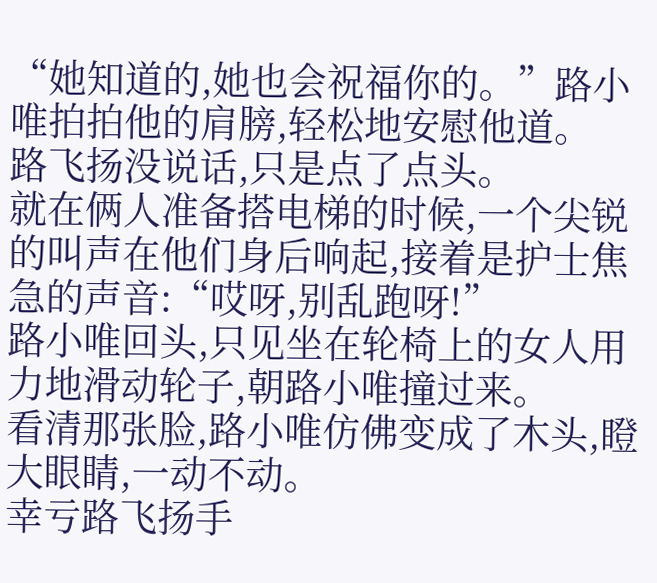“她知道的,她也会祝福你的。”路小唯拍拍他的肩膀,轻松地安慰他道。
路飞扬没说话,只是点了点头。
就在俩人准备搭电梯的时候,一个尖锐的叫声在他们身后响起,接着是护士焦急的声音:“哎呀,别乱跑呀!”
路小唯回头,只见坐在轮椅上的女人用力地滑动轮子,朝路小唯撞过来。
看清那张脸,路小唯仿佛变成了木头,瞪大眼睛,一动不动。
幸亏路飞扬手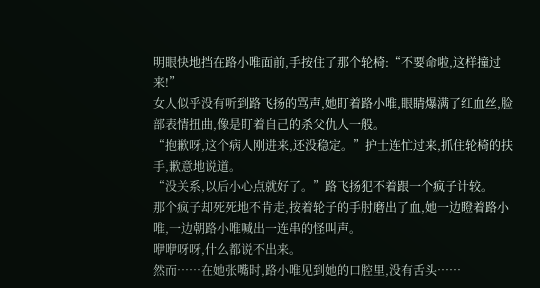明眼快地挡在路小唯面前,手按住了那个轮椅:“不要命啦,这样撞过来!”
女人似乎没有听到路飞扬的骂声,她盯着路小唯,眼睛爆满了红血丝,脸部表情扭曲,像是盯着自己的杀父仇人一般。
“抱歉呀,这个病人刚进来,还没稳定。”护士连忙过来,抓住轮椅的扶手,歉意地说道。
“没关系,以后小心点就好了。”路飞扬犯不着跟一个疯子计较。
那个疯子却死死地不肯走,按着轮子的手肘磨出了血,她一边瞪着路小唯,一边朝路小唯喊出一连串的怪叫声。
咿咿呀呀,什么都说不出来。
然而……在她张嘴时,路小唯见到她的口腔里,没有舌头……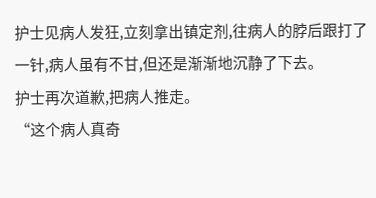护士见病人发狂,立刻拿出镇定剂,往病人的脖后跟打了一针,病人虽有不甘,但还是渐渐地沉静了下去。
护士再次道歉,把病人推走。
“这个病人真奇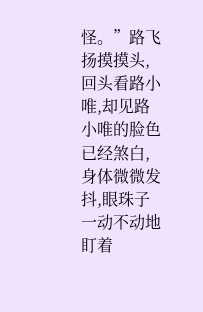怪。”路飞扬摸摸头,回头看路小唯,却见路小唯的脸色已经煞白,身体微微发抖,眼珠子一动不动地盯着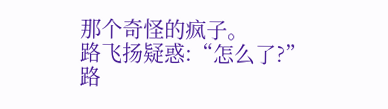那个奇怪的疯子。
路飞扬疑惑:“怎么了?”
路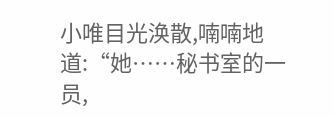小唯目光涣散,喃喃地道:“她……秘书室的一员,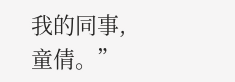我的同事,童倩。”